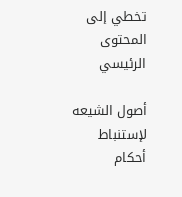تخطي إلى المحتوى الرئيسي

أصول الشيعه لإستنباط أحكام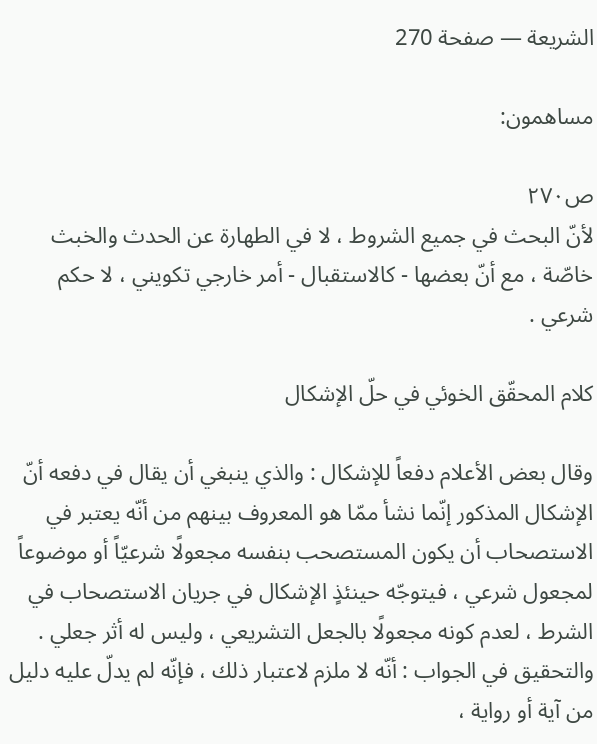الشريعة — صفحة 270

مساهمون:

ص٢٧٠
لأنّ البحث في جميع الشروط ، لا في الطهارة عن الحدث والخبث خاصّة ، مع أنّ بعضها - كالاستقبال - أمر خارجي تكويني ، لا حكم شرعي .

كلام المحقّق الخوئي في حلّ الإشكال

وقال بعض الأعلام دفعاً للإشكال : والذي ينبغي أن يقال في دفعه أنّ الإشكال المذكور إنّما نشأ ممّا هو المعروف بينهم من أنّه يعتبر في الاستصحاب أن يكون المستصحب بنفسه مجعولًا شرعيّاً أو موضوعاً لمجعول شرعي ، فيتوجّه حينئذٍ الإشكال في جريان الاستصحاب في الشرط ، لعدم كونه مجعولًا بالجعل التشريعي ، وليس له أثر جعلي . والتحقيق في الجواب : أنّه لا ملزم لاعتبار ذلك ، فإنّه لم يدلّ عليه دليل من آية أو رواية ،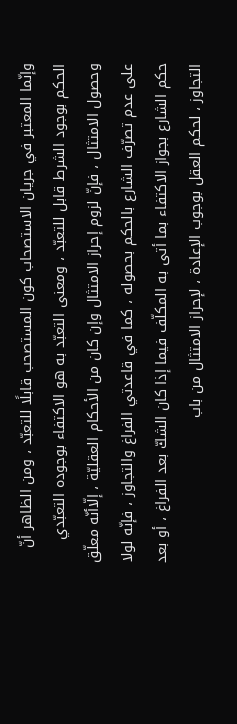وإنّما المعتبر في جريان الاستصحاب كون المستصحب قابلًا للتعبّد ، ومن الظاهر أنّ الحكم بوجود الشرط قابل للتعبّد ، ومعنى التعبّد به هو الاكتفاء بوجوده التعبّدي وحصول الامتثال ، فإنّ لزوم إحراز الامتثال وإن كان من الأحكام العقليّة ، إلّاأنّه معلّق على عدم تصرّف الشارع بالحكم بحصوله ، كما في قاعدتي الفراغ والتجاوز ، فإنّه لولا حكم الشارع بجواز الاكتفاء بما أتى به المكلّف فيما إذا كان الشكّ بعد الفراغ ، أو بعد التجاوز ، لحكم العقل بوجوب الإعادة ، لإحراز الامتثال من باب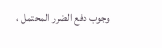وجوب دفع الضرر المحتمل ،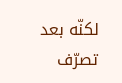لكنّه بعد تصرّف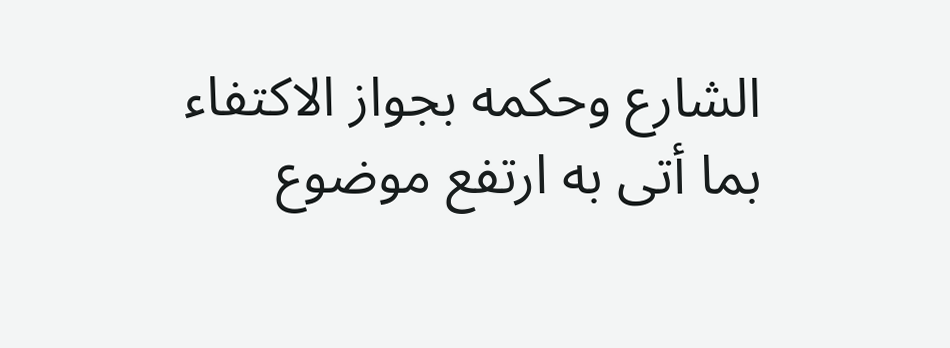الشارع وحكمه بجواز الاكتفاء بما أتى به ارتفع موضوع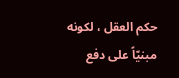حكم العقل ، لكونه مبنيّاً على دفع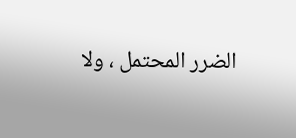الضرر المحتمل ، ولا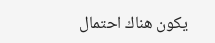يكون هناك احتمال